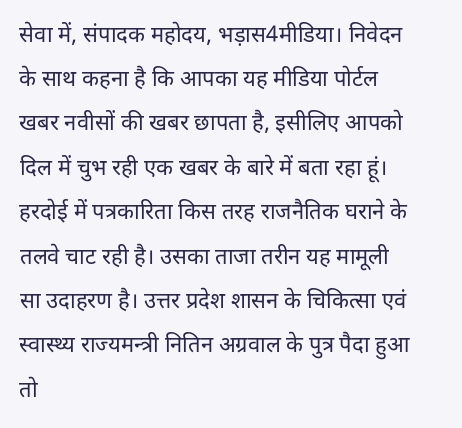सेवा में, संपादक महोदय, भड़ास4मीडिया। निवेदन के साथ कहना है कि आपका यह मीडिया पोर्टल खबर नवीसों की खबर छापता है, इसीलिए आपको दिल में चुभ रही एक खबर के बारे में बता रहा हूं। हरदोई में पत्रकारिता किस तरह राजनैतिक घराने के तलवे चाट रही है। उसका ताजा तरीन यह मामूली सा उदाहरण है। उत्तर प्रदेश शासन के चिकित्सा एवं स्वास्थ्य राज्यमन्त्री नितिन अग्रवाल के पुत्र पैदा हुआ तो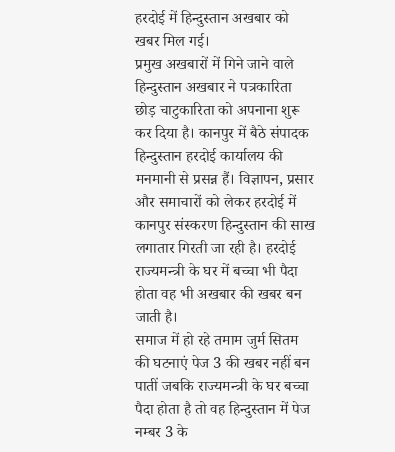हरदोई में हिन्दुस्तान अखबार को खबर मिल गई।
प्रमुख अखबारों में गिने जाने वाले हिन्दुस्तान अखबार ने पत्रकारिता छोड़ चाटुकारिता को अपनाना शुरू कर दिया है। कानपुर में बैठे संपादक हिन्दुस्तान हरदोई कार्यालय की मनमानी से प्रसन्न हैं। विज्ञापन, प्रसार और समाचारों को लेकर हरदोई में कानपुर संस्करण हिन्दुस्तान की साख लगातार गिरती जा रही है। हरदोई राज्यमन्त्री के घर में बच्चा भी पैदा होता वह भी अखबार की खबर बन जाती है।
समाज में हो रहे तमाम जुर्म सितम की घटनाएं पेज 3 की खबर नहीं बन पातीं जबकि राज्यमन्त्री के घर बच्चा पैदा होता है तो वह हिन्दुस्तान में पेज नम्बर 3 के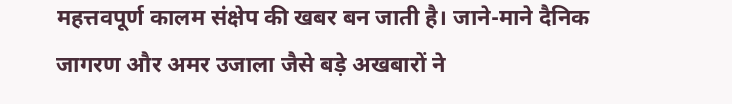महत्तवपूर्ण कालम संक्षेप की खबर बन जाती है। जाने-माने दैनिक जागरण और अमर उजाला जैसे बड़े अखबारों ने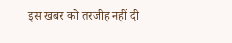इस खबर को तरजीह नहीं दी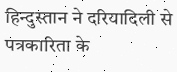हिन्दुस्तान ने दरियादिली से पत्रकारिता के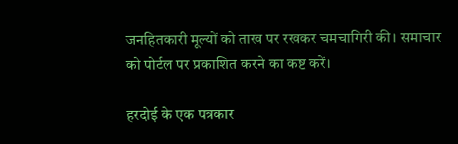जनहितकारी मूल्यों को ताख पर रखकर चमचागिरी की। समाचार को पोर्टल पर प्रकाशित करने का कष्ट करें।

हरदोई के एक पत्रकार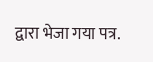द्वारा भेजा गया पत्र.